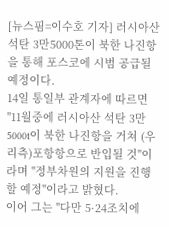[뉴스핌=이수호 기자] 러시아산 석탄 3만5000톤이 북한 나진항을 통해 포스코에 시범 공급될 예정이다.
14일 통일부 관계자에 따르면 "11월중에 러시아산 석탄 3만5000t이 북한 나진항을 거쳐 (우리측)포항항으로 반입될 것"이라며 "정부차원의 지원을 진행할 예정"이라고 밝혔다.
이어 그는 "다만 5·24조치에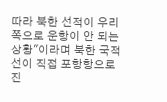따라 북한 선적이 우리 쪽으로 운항이 안 되는 상황"이라며 북한 국적선이 직접 포항항으로 진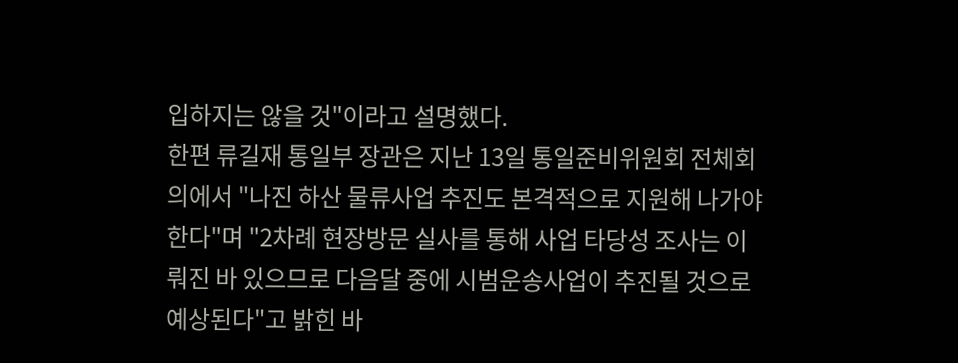입하지는 않을 것"이라고 설명했다.
한편 류길재 통일부 장관은 지난 13일 통일준비위원회 전체회의에서 "나진 하산 물류사업 추진도 본격적으로 지원해 나가야 한다"며 "2차례 현장방문 실사를 통해 사업 타당성 조사는 이뤄진 바 있으므로 다음달 중에 시범운송사업이 추진될 것으로 예상된다"고 밝힌 바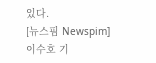있다.
[뉴스핌 Newspim] 이수호 기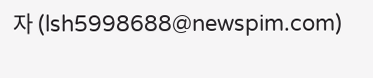자 (lsh5998688@newspim.com)